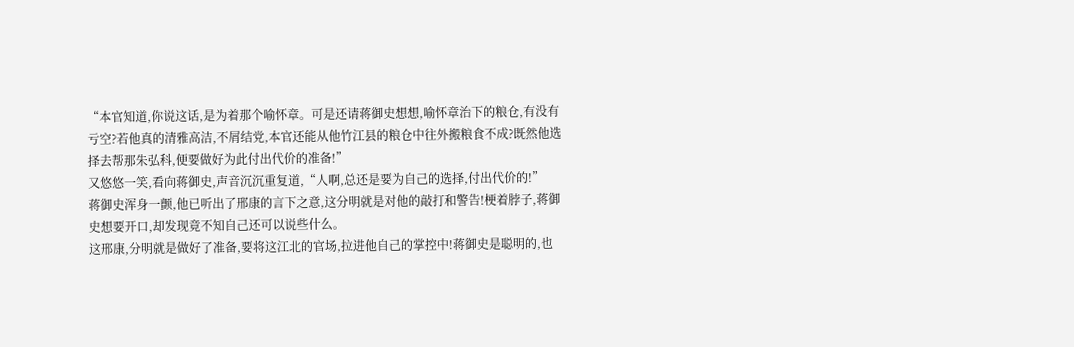“本官知道,你说这话,是为着那个喻怀章。可是还请蒋御史想想,喻怀章治下的粮仓,有没有亏空?若他真的清雅高洁,不屑结党,本官还能从他竹江县的粮仓中往外搬粮食不成?既然他选择去帮那朱弘科,便要做好为此付出代价的准备!”
又悠悠一笑,看向蒋御史,声音沉沉重复道,“人啊,总还是要为自己的选择,付出代价的!”
蒋御史浑身一颤,他已听出了邢康的言下之意,这分明就是对他的敲打和警告!梗着脖子,蒋御史想要开口,却发现竟不知自己还可以说些什么。
这邢康,分明就是做好了准备,要将这江北的官场,拉进他自己的掌控中!蒋御史是聪明的,也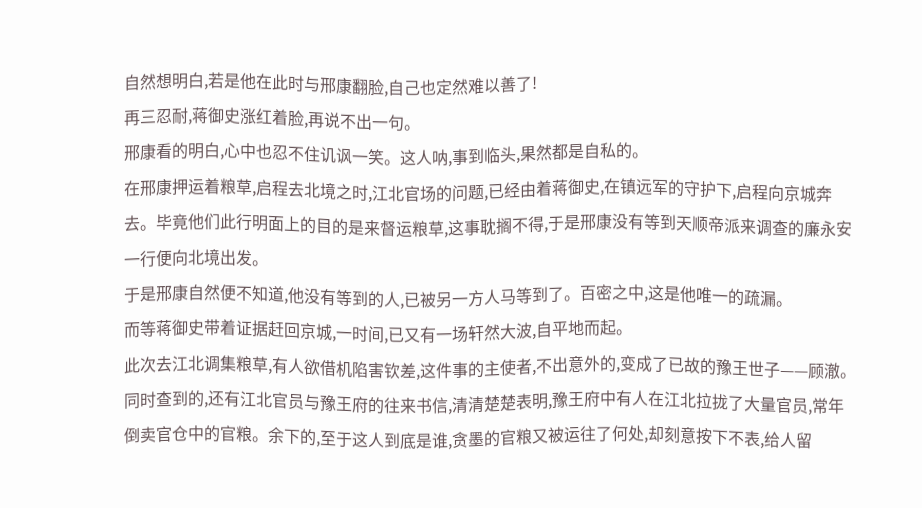自然想明白,若是他在此时与邢康翻脸,自己也定然难以善了!
再三忍耐,蒋御史涨红着脸,再说不出一句。
邢康看的明白,心中也忍不住讥讽一笑。这人呐,事到临头,果然都是自私的。
在邢康押运着粮草,启程去北境之时,江北官场的问题,已经由着蒋御史,在镇远军的守护下,启程向京城奔去。毕竟他们此行明面上的目的是来督运粮草,这事耽搁不得,于是邢康没有等到天顺帝派来调查的廉永安一行便向北境出发。
于是邢康自然便不知道,他没有等到的人,已被另一方人马等到了。百密之中,这是他唯一的疏漏。
而等蒋御史带着证据赶回京城,一时间,已又有一场轩然大波,自平地而起。
此次去江北调集粮草,有人欲借机陷害钦差,这件事的主使者,不出意外的,变成了已故的豫王世子——顾澈。
同时查到的,还有江北官员与豫王府的往来书信,清清楚楚表明,豫王府中有人在江北拉拢了大量官员,常年倒卖官仓中的官粮。余下的,至于这人到底是谁,贪墨的官粮又被运往了何处,却刻意按下不表,给人留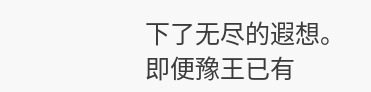下了无尽的遐想。
即便豫王已有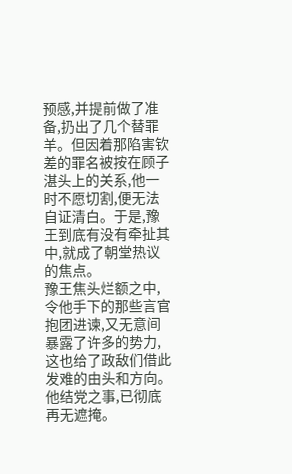预感,并提前做了准备,扔出了几个替罪羊。但因着那陷害钦差的罪名被按在顾子湛头上的关系,他一时不愿切割,便无法自证清白。于是,豫王到底有没有牵扯其中,就成了朝堂热议的焦点。
豫王焦头烂额之中,令他手下的那些言官抱团进谏,又无意间暴露了许多的势力,这也给了政敌们借此发难的由头和方向。他结党之事,已彻底再无遮掩。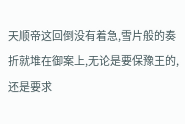天顺帝这回倒没有着急,雪片般的奏折就堆在御案上,无论是要保豫王的,还是要求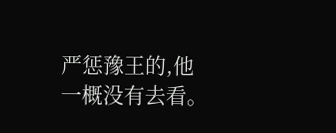严惩豫王的,他一概没有去看。